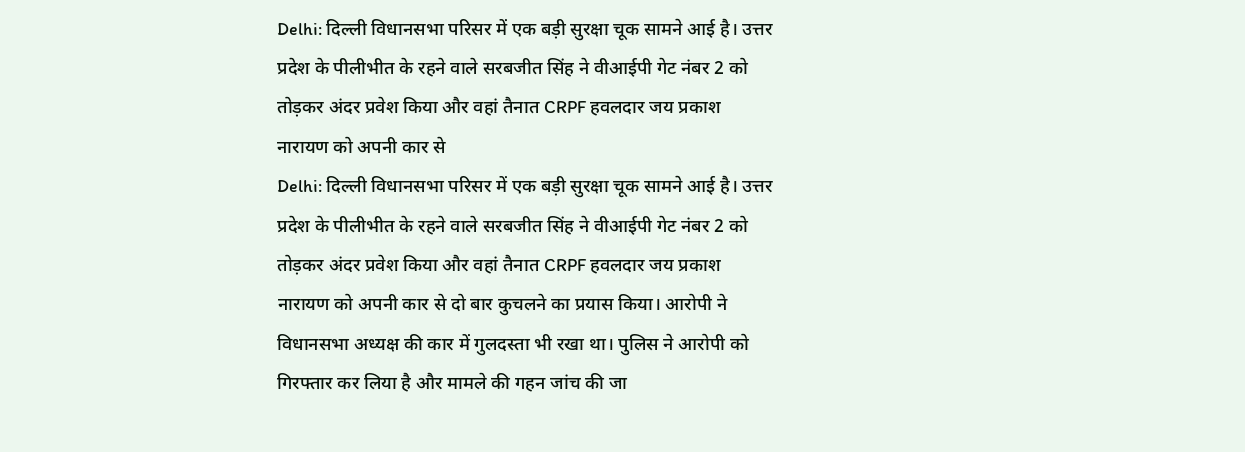Delhi: दिल्ली विधानसभा परिसर में एक बड़ी सुरक्षा चूक सामने आई है। उत्तर प्रदेश के पीलीभीत के रहने वाले सरबजीत सिंह ने वीआईपी गेट नंबर 2 को तोड़कर अंदर प्रवेश किया और वहां तैनात CRPF हवलदार जय प्रकाश नारायण को अपनी कार से
Delhi: दिल्ली विधानसभा परिसर में एक बड़ी सुरक्षा चूक सामने आई है। उत्तर प्रदेश के पीलीभीत के रहने वाले सरबजीत सिंह ने वीआईपी गेट नंबर 2 को तोड़कर अंदर प्रवेश किया और वहां तैनात CRPF हवलदार जय प्रकाश नारायण को अपनी कार से दो बार कुचलने का प्रयास किया। आरोपी ने विधानसभा अध्यक्ष की कार में गुलदस्ता भी रखा था। पुलिस ने आरोपी को गिरफ्तार कर लिया है और मामले की गहन जांच की जा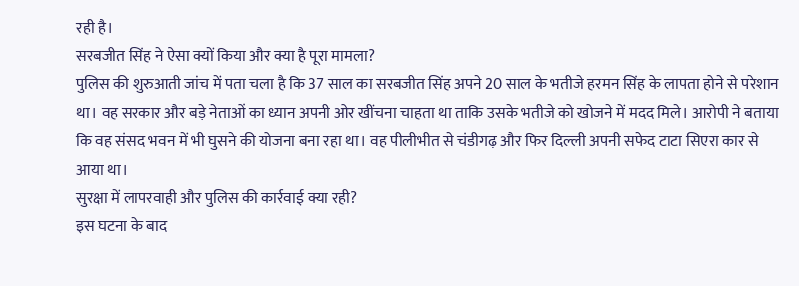रही है।
सरबजीत सिंह ने ऐसा क्यों किया और क्या है पूरा मामला?
पुलिस की शुरुआती जांच में पता चला है कि 37 साल का सरबजीत सिंह अपने 20 साल के भतीजे हरमन सिंह के लापता होने से परेशान था। वह सरकार और बड़े नेताओं का ध्यान अपनी ओर खींचना चाहता था ताकि उसके भतीजे को खोजने में मदद मिले। आरोपी ने बताया कि वह संसद भवन में भी घुसने की योजना बना रहा था। वह पीलीभीत से चंडीगढ़ और फिर दिल्ली अपनी सफेद टाटा सिएरा कार से आया था।
सुरक्षा में लापरवाही और पुलिस की कार्रवाई क्या रही?
इस घटना के बाद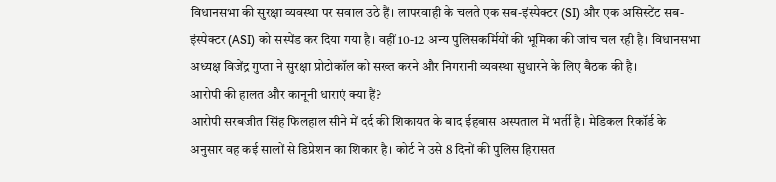विधानसभा की सुरक्षा व्यवस्था पर सवाल उठे हैं। लापरवाही के चलते एक सब-इंस्पेक्टर (SI) और एक असिस्टेंट सब-इंस्पेक्टर (ASI) को सस्पेंड कर दिया गया है। वहीं 10-12 अन्य पुलिसकर्मियों की भूमिका की जांच चल रही है। विधानसभा अध्यक्ष विजेंद्र गुप्ता ने सुरक्षा प्रोटोकॉल को सख्त करने और निगरानी व्यवस्था सुधारने के लिए बैठक की है।
आरोपी की हालत और कानूनी धाराएं क्या हैं?
आरोपी सरबजीत सिंह फिलहाल सीने में दर्द की शिकायत के बाद ईहबास अस्पताल में भर्ती है। मेडिकल रिकॉर्ड के अनुसार वह कई सालों से डिप्रेशन का शिकार है। कोर्ट ने उसे 8 दिनों की पुलिस हिरासत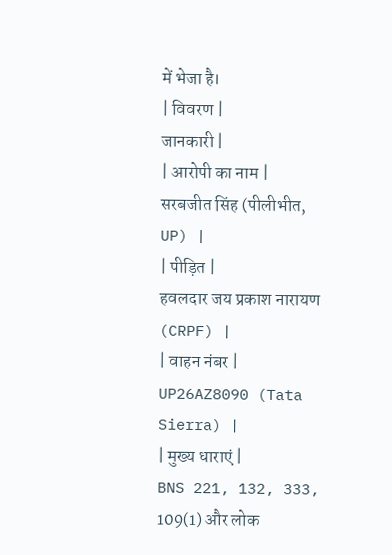में भेजा है।
| विवरण |
जानकारी |
| आरोपी का नाम |
सरबजीत सिंह (पीलीभीत, UP) |
| पीड़ित |
हवलदार जय प्रकाश नारायण (CRPF) |
| वाहन नंबर |
UP26AZ8090 (Tata Sierra) |
| मुख्य धाराएं |
BNS 221, 132, 333, 109(1) और लोक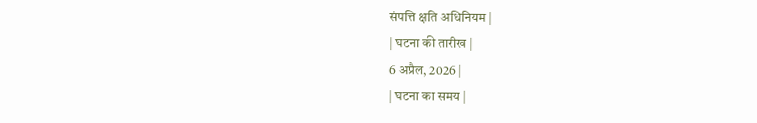संपत्ति क्षति अधिनियम |
| घटना की तारीख |
6 अप्रैल, 2026 |
| घटना का समय |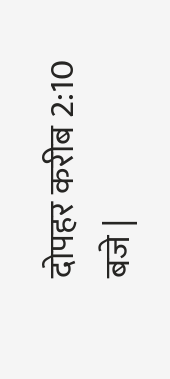दोपहर करीब 2:10 बजे |